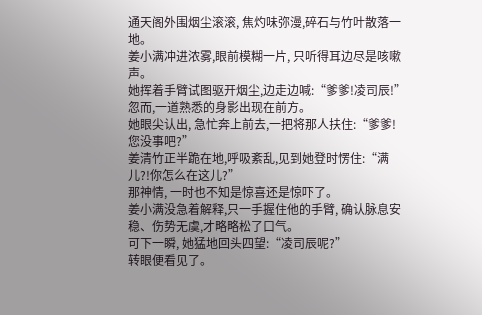通天阁外围烟尘滚滚, 焦灼味弥漫,碎石与竹叶散落一地。
姜小满冲进浓雾,眼前模糊一片, 只听得耳边尽是咳嗽声。
她挥着手臂试图驱开烟尘,边走边喊:“爹爹!凌司辰!”
忽而,一道熟悉的身影出现在前方。
她眼尖认出, 急忙奔上前去,一把将那人扶住:“爹爹!您没事吧?”
姜清竹正半跪在地,呼吸紊乱,见到她登时愣住:“满儿?!你怎么在这儿?”
那神情, 一时也不知是惊喜还是惊吓了。
姜小满没急着解释,只一手握住他的手臂, 确认脉息安稳、伤势无虞,才略略松了口气。
可下一瞬, 她猛地回头四望:“凌司辰呢?”
转眼便看见了。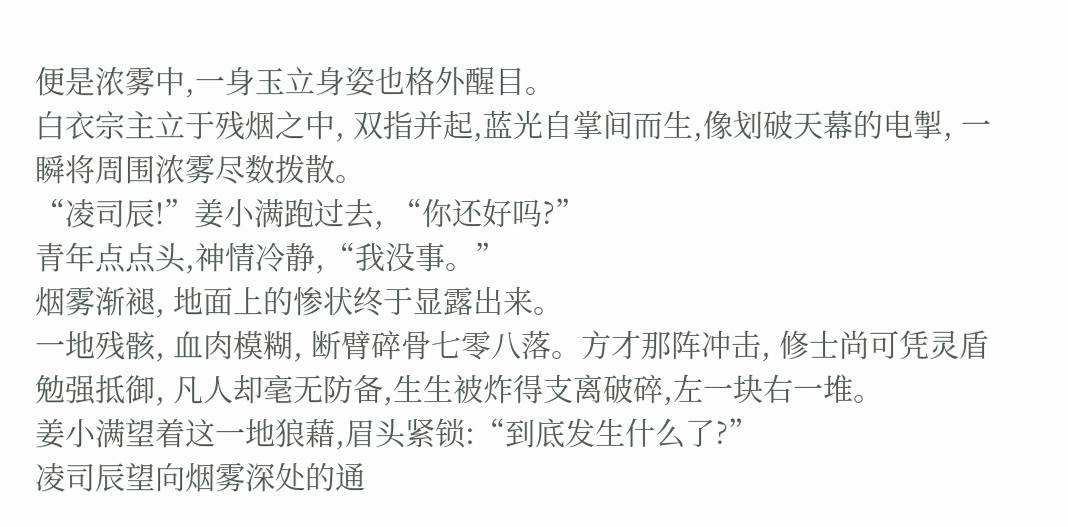便是浓雾中,一身玉立身姿也格外醒目。
白衣宗主立于残烟之中, 双指并起,蓝光自掌间而生,像划破天幕的电掣, 一瞬将周围浓雾尽数拨散。
“凌司辰!”姜小满跑过去, “你还好吗?”
青年点点头,神情冷静,“我没事。”
烟雾渐褪, 地面上的惨状终于显露出来。
一地残骸, 血肉模糊, 断臂碎骨七零八落。方才那阵冲击, 修士尚可凭灵盾勉强抵御, 凡人却毫无防备,生生被炸得支离破碎,左一块右一堆。
姜小满望着这一地狼藉,眉头紧锁:“到底发生什么了?”
凌司辰望向烟雾深处的通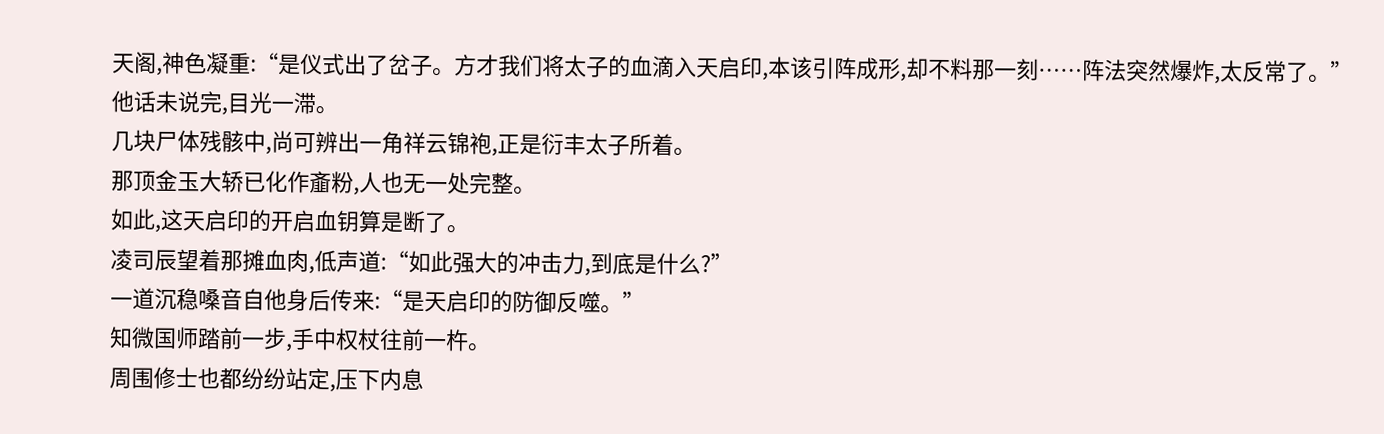天阁,神色凝重:“是仪式出了岔子。方才我们将太子的血滴入天启印,本该引阵成形,却不料那一刻……阵法突然爆炸,太反常了。”
他话未说完,目光一滞。
几块尸体残骸中,尚可辨出一角祥云锦袍,正是衍丰太子所着。
那顶金玉大轿已化作齑粉,人也无一处完整。
如此,这天启印的开启血钥算是断了。
凌司辰望着那摊血肉,低声道:“如此强大的冲击力,到底是什么?”
一道沉稳嗓音自他身后传来:“是天启印的防御反噬。”
知微国师踏前一步,手中权杖往前一杵。
周围修士也都纷纷站定,压下内息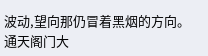波动,望向那仍冒着黑烟的方向。
通天阁门大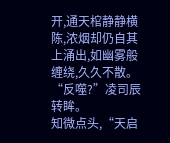开,通天棺静静横陈,浓烟却仍自其上涌出,如幽雾般缠绕,久久不散。
“反噬?”凌司辰转眸。
知微点头,“天启